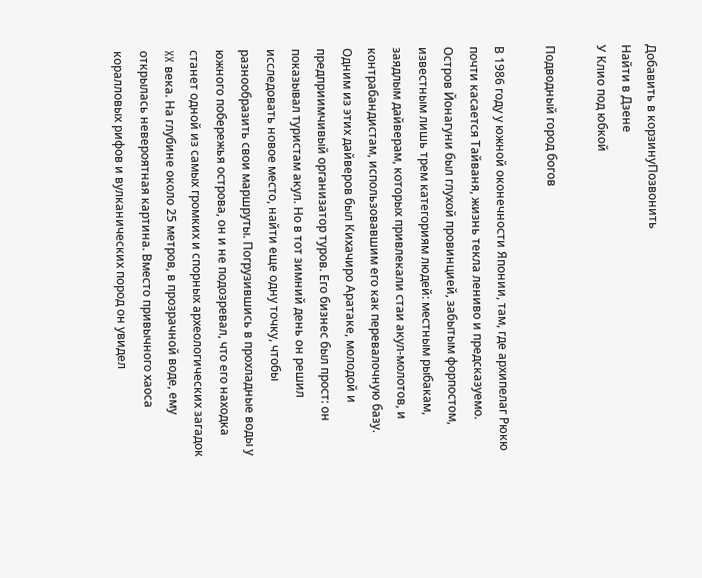Добавить в корзинуПозвонить
Найти в Дзене
У Клио под юбкой

Подводный город богов

В 1986 году у южной оконечности Японии, там, где архипелаг Рюкю почти касается Тайваня, жизнь текла лениво и предсказуемо. Остров Йонагуни был глухой провинцией, забытым форпостом, известным лишь трем категориям людей: местным рыбакам, заядлым дайверам, которых привлекали стаи акул-молотов, и контрабандистам, использовавшим его как перевалочную базу. Одним из этих дайверов был Кихачиро Аратаке, молодой и предприимчивый организатор туров. Его бизнес был прост: он показывал туристам акул. Но в тот зимний день он решил исследовать новое место, найти еще одну точку, чтобы разнообразить свои маршруты. Погрузившись в прохладные воды у южного побережья острова, он и не подозревал, что его находка станет одной из самых громких и спорных археологических загадок XX века. На глубине около 25 метров, в прозрачной воде, ему открылась невероятная картина. Вместо привычного хаоса коралловых рифов и вулканических пород он увидел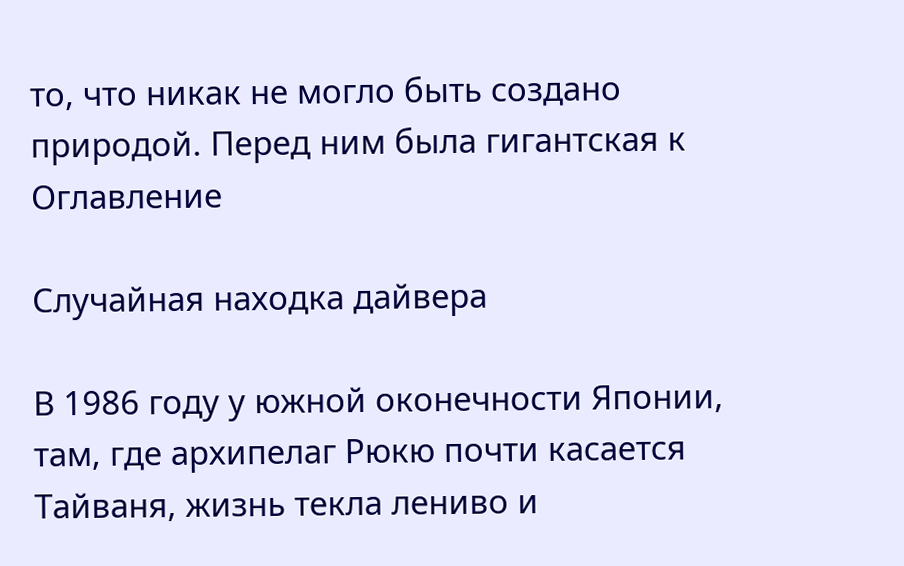то, что никак не могло быть создано природой. Перед ним была гигантская к
Оглавление

Случайная находка дайвера

В 1986 году у южной оконечности Японии, там, где архипелаг Рюкю почти касается Тайваня, жизнь текла лениво и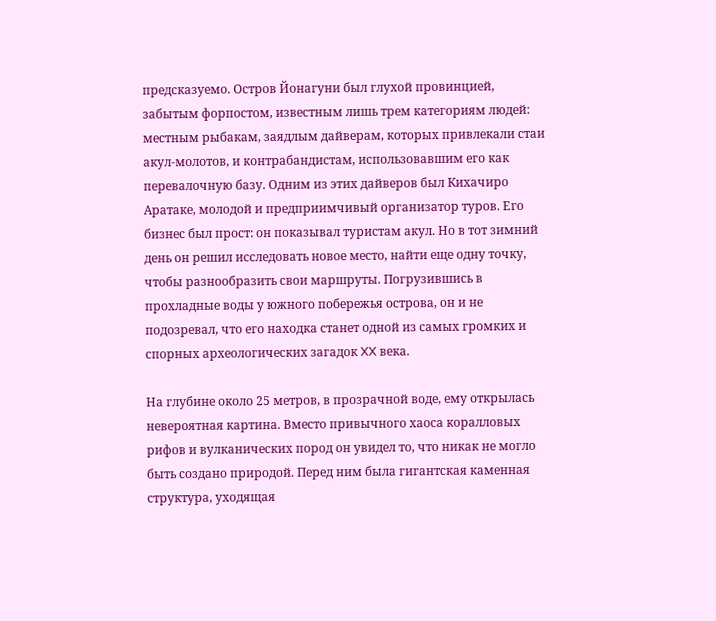предсказуемо. Остров Йонагуни был глухой провинцией, забытым форпостом, известным лишь трем категориям людей: местным рыбакам, заядлым дайверам, которых привлекали стаи акул-молотов, и контрабандистам, использовавшим его как перевалочную базу. Одним из этих дайверов был Кихачиро Аратаке, молодой и предприимчивый организатор туров. Его бизнес был прост: он показывал туристам акул. Но в тот зимний день он решил исследовать новое место, найти еще одну точку, чтобы разнообразить свои маршруты. Погрузившись в прохладные воды у южного побережья острова, он и не подозревал, что его находка станет одной из самых громких и спорных археологических загадок XX века.

На глубине около 25 метров, в прозрачной воде, ему открылась невероятная картина. Вместо привычного хаоса коралловых рифов и вулканических пород он увидел то, что никак не могло быть создано природой. Перед ним была гигантская каменная структура, уходящая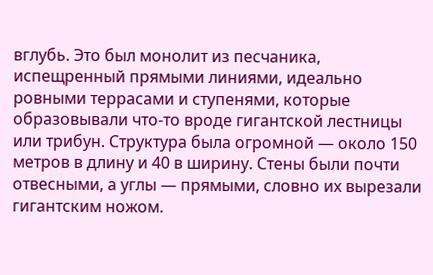вглубь. Это был монолит из песчаника, испещренный прямыми линиями, идеально ровными террасами и ступенями, которые образовывали что-то вроде гигантской лестницы или трибун. Структура была огромной — около 150 метров в длину и 40 в ширину. Стены были почти отвесными, а углы — прямыми, словно их вырезали гигантским ножом.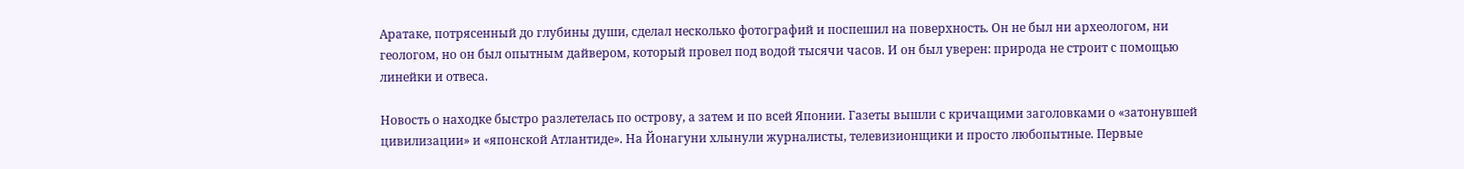Аратаке, потрясенный до глубины души, сделал несколько фотографий и поспешил на поверхность. Он не был ни археологом, ни геологом, но он был опытным дайвером, который провел под водой тысячи часов. И он был уверен: природа не строит с помощью линейки и отвеса.

Новость о находке быстро разлетелась по острову, а затем и по всей Японии. Газеты вышли с кричащими заголовками о «затонувшей цивилизации» и «японской Атлантиде». На Йонагуни хлынули журналисты, телевизионщики и просто любопытные. Первые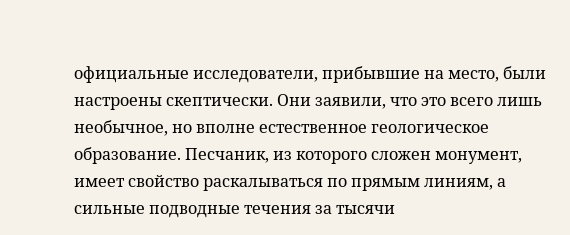официальные исследователи, прибывшие на место, были настроены скептически. Они заявили, что это всего лишь необычное, но вполне естественное геологическое образование. Песчаник, из которого сложен монумент, имеет свойство раскалываться по прямым линиям, а сильные подводные течения за тысячи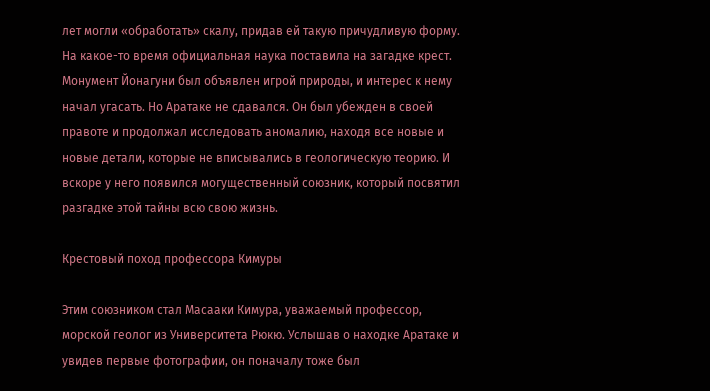лет могли «обработать» скалу, придав ей такую причудливую форму. На какое-то время официальная наука поставила на загадке крест. Монумент Йонагуни был объявлен игрой природы, и интерес к нему начал угасать. Но Аратаке не сдавался. Он был убежден в своей правоте и продолжал исследовать аномалию, находя все новые и новые детали, которые не вписывались в геологическую теорию. И вскоре у него появился могущественный союзник, который посвятил разгадке этой тайны всю свою жизнь.

Крестовый поход профессора Кимуры

Этим союзником стал Масааки Кимура, уважаемый профессор, морской геолог из Университета Рюкю. Услышав о находке Аратаке и увидев первые фотографии, он поначалу тоже был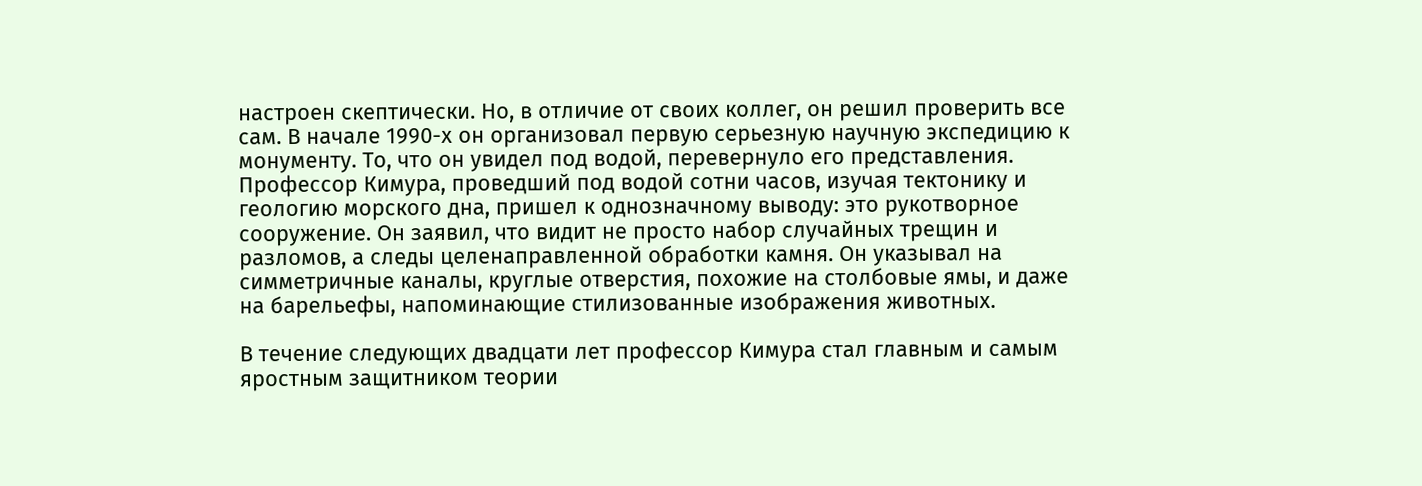настроен скептически. Но, в отличие от своих коллег, он решил проверить все сам. В начале 1990-х он организовал первую серьезную научную экспедицию к монументу. То, что он увидел под водой, перевернуло его представления. Профессор Кимура, проведший под водой сотни часов, изучая тектонику и геологию морского дна, пришел к однозначному выводу: это рукотворное сооружение. Он заявил, что видит не просто набор случайных трещин и разломов, а следы целенаправленной обработки камня. Он указывал на симметричные каналы, круглые отверстия, похожие на столбовые ямы, и даже на барельефы, напоминающие стилизованные изображения животных.

В течение следующих двадцати лет профессор Кимура стал главным и самым яростным защитником теории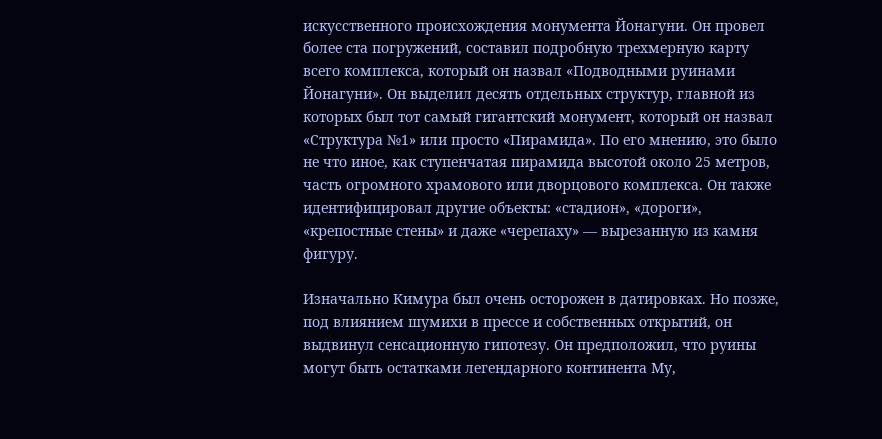искусственного происхождения монумента Йонагуни. Он провел более ста погружений, составил подробную трехмерную карту всего комплекса, который он назвал «Подводными руинами Йонагуни». Он выделил десять отдельных структур, главной из которых был тот самый гигантский монумент, который он назвал «Структура №1» или просто «Пирамида». По его мнению, это было не что иное, как ступенчатая пирамида высотой около 25 метров, часть огромного храмового или дворцового комплекса. Он также идентифицировал другие объекты: «стадион», «дороги», «крепостные стены» и даже «черепаху» — вырезанную из камня фигуру.

Изначально Кимура был очень осторожен в датировках. Но позже, под влиянием шумихи в прессе и собственных открытий, он выдвинул сенсационную гипотезу. Он предположил, что руины могут быть остатками легендарного континента Му,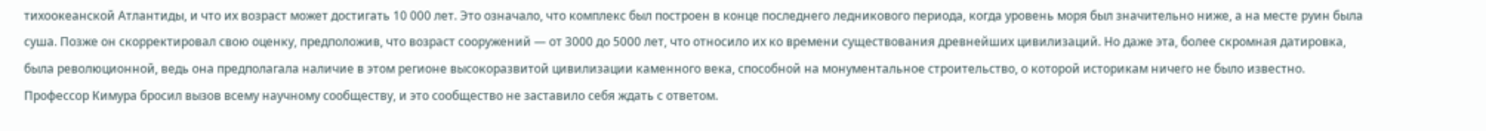тихоокеанской Атлантиды, и что их возраст может достигать 10 000 лет. Это означало, что комплекс был построен в конце последнего ледникового периода, когда уровень моря был значительно ниже, а на месте руин была суша. Позже он скорректировал свою оценку, предположив, что возраст сооружений — от 3000 до 5000 лет, что относило их ко времени существования древнейших цивилизаций. Но даже эта, более скромная датировка, была революционной, ведь она предполагала наличие в этом регионе высокоразвитой цивилизации каменного века, способной на монументальное строительство, о которой историкам ничего не было известно. Профессор Кимура бросил вызов всему научному сообществу, и это сообщество не заставило себя ждать с ответом.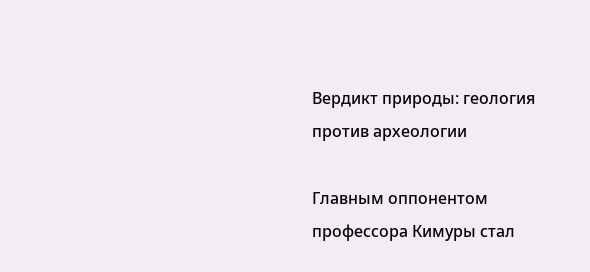Вердикт природы: геология против археологии

Главным оппонентом профессора Кимуры стал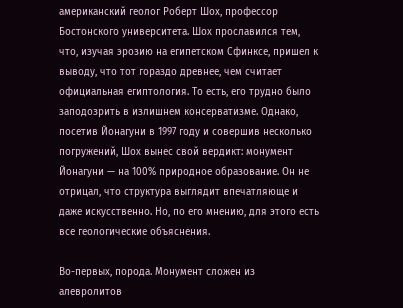американский геолог Роберт Шох, профессор Бостонского университета. Шох прославился тем, что, изучая эрозию на египетском Сфинксе, пришел к выводу, что тот гораздо древнее, чем считает официальная египтология. То есть, его трудно было заподозрить в излишнем консерватизме. Однако, посетив Йонагуни в 1997 году и совершив несколько погружений, Шох вынес свой вердикт: монумент Йонагуни — на 100% природное образование. Он не отрицал, что структура выглядит впечатляюще и даже искусственно. Но, по его мнению, для этого есть все геологические объяснения.

Во-первых, порода. Монумент сложен из алевролитов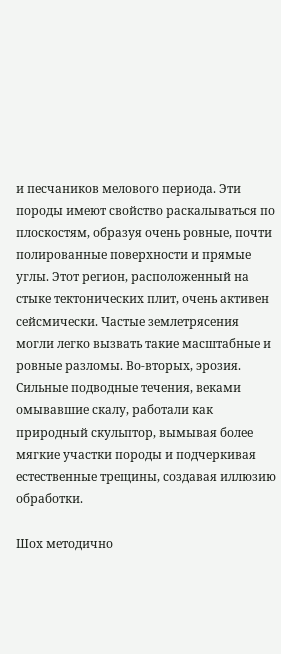и песчаников мелового периода. Эти породы имеют свойство раскалываться по плоскостям, образуя очень ровные, почти полированные поверхности и прямые углы. Этот регион, расположенный на стыке тектонических плит, очень активен сейсмически. Частые землетрясения могли легко вызвать такие масштабные и ровные разломы. Во-вторых, эрозия. Сильные подводные течения, веками омывавшие скалу, работали как природный скульптор, вымывая более мягкие участки породы и подчеркивая естественные трещины, создавая иллюзию обработки.

Шох методично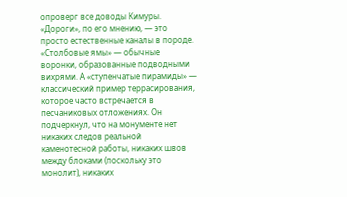опроверг все доводы Кимуры. «Дороги», по его мнению, — это просто естественные каналы в породе. «Столбовые ямы» — обычные воронки, образованные подводными вихрями. А «ступенчатые пирамиды» — классический пример террасирования, которое часто встречается в песчаниковых отложениях. Он подчеркнул, что на монументе нет никаких следов реальной каменотесной работы, никаких швов между блоками (поскольку это монолит), никаких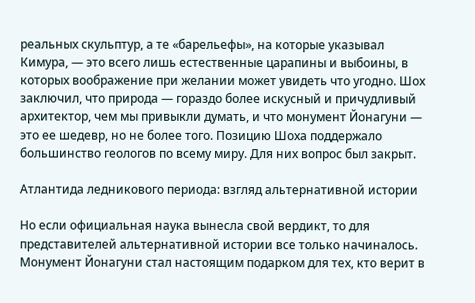реальных скульптур, а те «барельефы», на которые указывал Кимура, — это всего лишь естественные царапины и выбоины, в которых воображение при желании может увидеть что угодно. Шох заключил, что природа — гораздо более искусный и причудливый архитектор, чем мы привыкли думать, и что монумент Йонагуни — это ее шедевр, но не более того. Позицию Шоха поддержало большинство геологов по всему миру. Для них вопрос был закрыт.

Атлантида ледникового периода: взгляд альтернативной истории

Но если официальная наука вынесла свой вердикт, то для представителей альтернативной истории все только начиналось. Монумент Йонагуни стал настоящим подарком для тех, кто верит в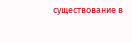существование в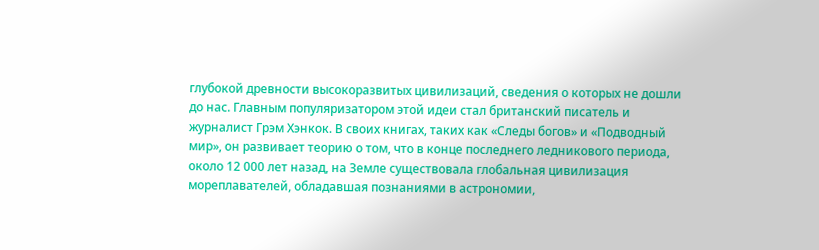глубокой древности высокоразвитых цивилизаций, сведения о которых не дошли до нас. Главным популяризатором этой идеи стал британский писатель и журналист Грэм Хэнкок. В своих книгах, таких как «Следы богов» и «Подводный мир», он развивает теорию о том, что в конце последнего ледникового периода, около 12 000 лет назад, на Земле существовала глобальная цивилизация мореплавателей, обладавшая познаниями в астрономии,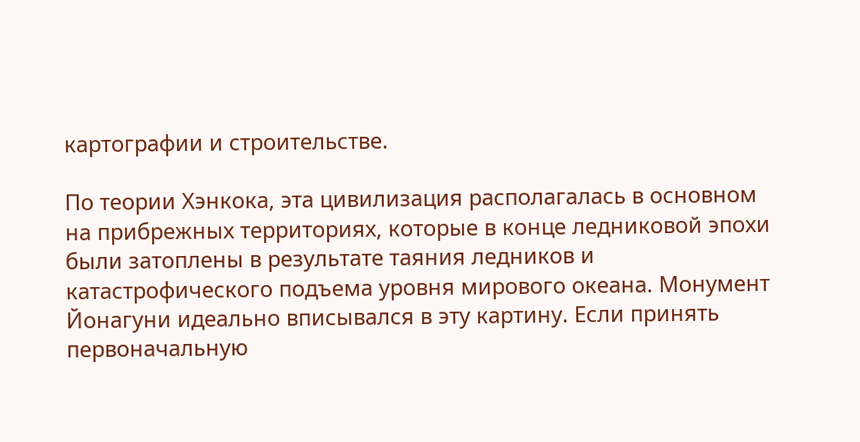картографии и строительстве.

По теории Хэнкока, эта цивилизация располагалась в основном на прибрежных территориях, которые в конце ледниковой эпохи были затоплены в результате таяния ледников и катастрофического подъема уровня мирового океана. Монумент Йонагуни идеально вписывался в эту картину. Если принять первоначальную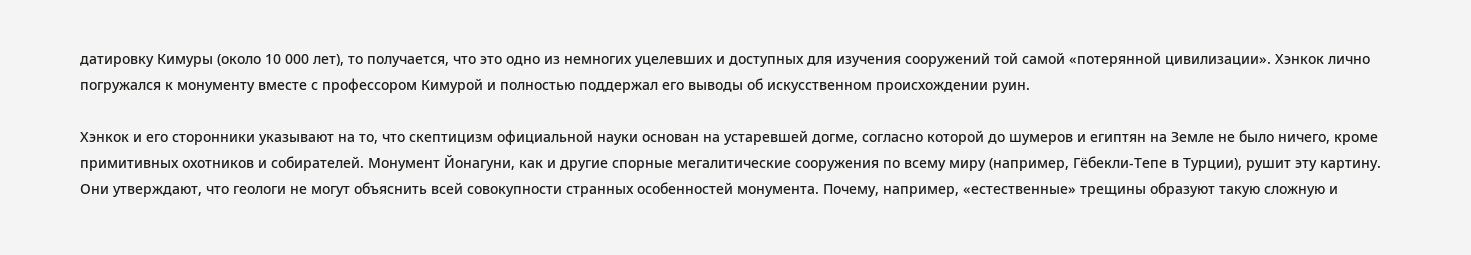датировку Кимуры (около 10 000 лет), то получается, что это одно из немногих уцелевших и доступных для изучения сооружений той самой «потерянной цивилизации». Хэнкок лично погружался к монументу вместе с профессором Кимурой и полностью поддержал его выводы об искусственном происхождении руин.

Хэнкок и его сторонники указывают на то, что скептицизм официальной науки основан на устаревшей догме, согласно которой до шумеров и египтян на Земле не было ничего, кроме примитивных охотников и собирателей. Монумент Йонагуни, как и другие спорные мегалитические сооружения по всему миру (например, Гёбекли-Тепе в Турции), рушит эту картину. Они утверждают, что геологи не могут объяснить всей совокупности странных особенностей монумента. Почему, например, «естественные» трещины образуют такую сложную и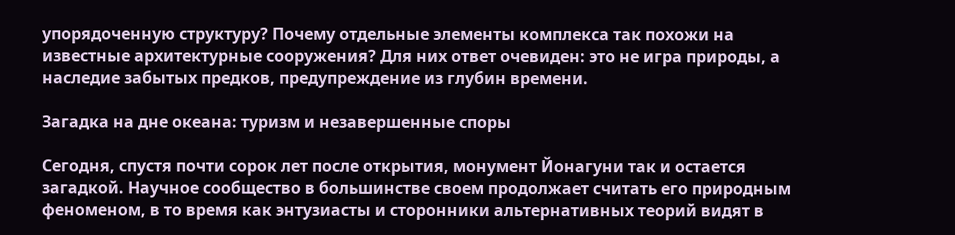упорядоченную структуру? Почему отдельные элементы комплекса так похожи на известные архитектурные сооружения? Для них ответ очевиден: это не игра природы, а наследие забытых предков, предупреждение из глубин времени.

Загадка на дне океана: туризм и незавершенные споры

Сегодня, спустя почти сорок лет после открытия, монумент Йонагуни так и остается загадкой. Научное сообщество в большинстве своем продолжает считать его природным феноменом, в то время как энтузиасты и сторонники альтернативных теорий видят в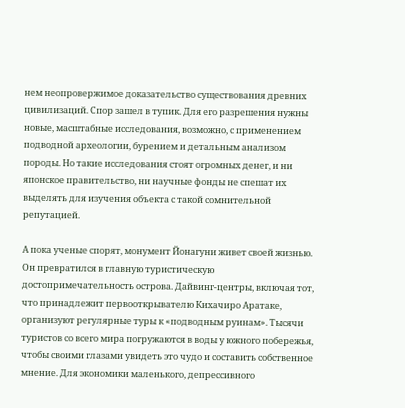нем неопровержимое доказательство существования древних цивилизаций. Спор зашел в тупик. Для его разрешения нужны новые, масштабные исследования, возможно, с применением подводной археологии, бурением и детальным анализом породы. Но такие исследования стоят огромных денег, и ни японское правительство, ни научные фонды не спешат их выделять для изучения объекта с такой сомнительной репутацией.

А пока ученые спорят, монумент Йонагуни живет своей жизнью. Он превратился в главную туристическую достопримечательность острова. Дайвинг-центры, включая тот, что принадлежит первооткрывателю Кихачиро Аратаке, организуют регулярные туры к «подводным руинам». Тысячи туристов со всего мира погружаются в воды у южного побережья, чтобы своими глазами увидеть это чудо и составить собственное мнение. Для экономики маленького, депрессивного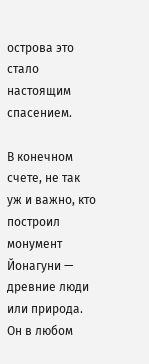острова это стало настоящим спасением.

В конечном счете, не так уж и важно, кто построил монумент Йонагуни — древние люди или природа. Он в любом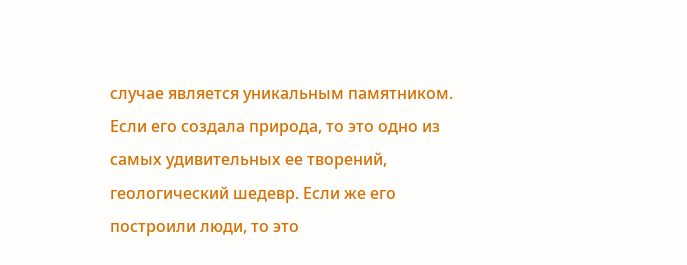случае является уникальным памятником. Если его создала природа, то это одно из самых удивительных ее творений, геологический шедевр. Если же его построили люди, то это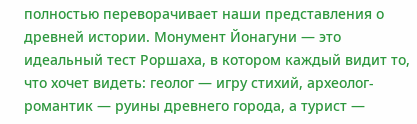полностью переворачивает наши представления о древней истории. Монумент Йонагуни — это идеальный тест Роршаха, в котором каждый видит то, что хочет видеть: геолог — игру стихий, археолог-романтик — руины древнего города, а турист —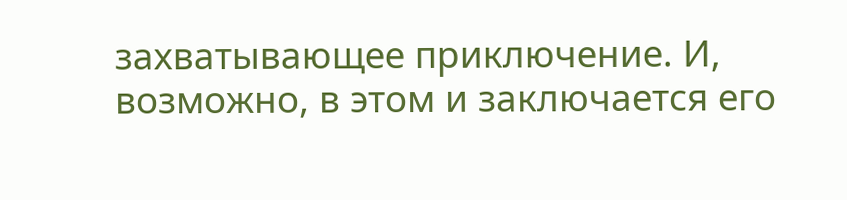захватывающее приключение. И, возможно, в этом и заключается его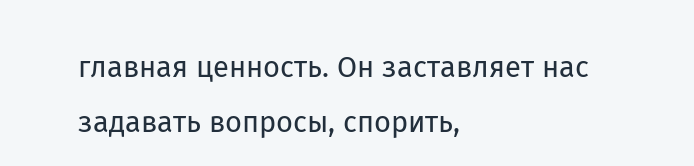главная ценность. Он заставляет нас задавать вопросы, спорить,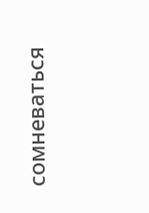сомневаться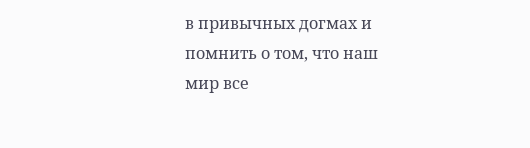в привычных догмах и помнить о том, что наш мир все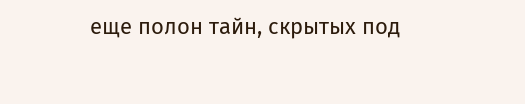еще полон тайн, скрытых под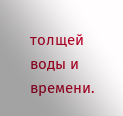толщей воды и времени.